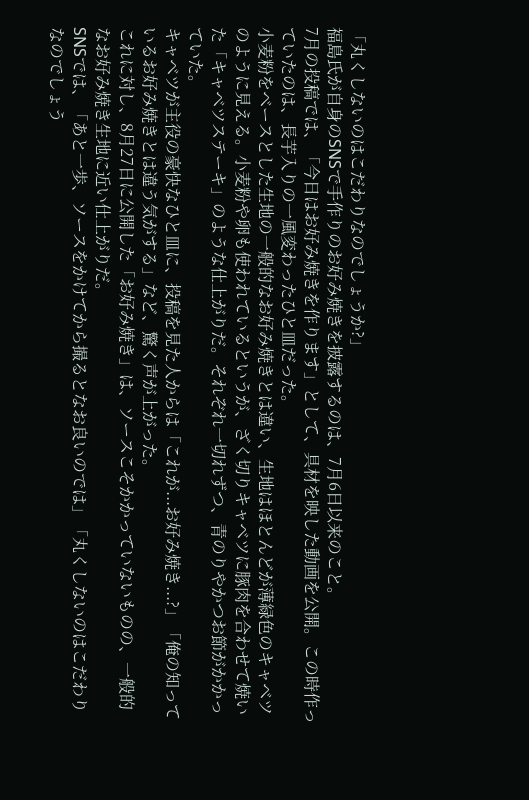「丸くしないのはこだわりなのでしょうか?」
福島氏が自身のSNSで手作りのお好み焼きを披露するのは、7月6日以来のこと。
7月の投稿では、「今日はお好み焼きを作ります」として、具材を映した動画を公開。この時作っていたのは、長芋入りの一風変わったひと皿だった。
小麦粉をベースとした生地の一般的なお好み焼きとは違い、生地はほとんどが薄緑色のキャベツのように見える。小麦粉や卵も使われているというが、ざく切りキャベツに豚肉を合わせて焼いた「キャベツステーキ」のような仕上がりだ。それぞれ一切れずつ、青のりやかつお節がかかっていた。
キャベツが主役の豪快なひと皿に、投稿を見た人からは「これが...お好み焼き...?」「俺の知っているお好み焼きとは違う気がする」など、驚く声が上がった。
これに対し、8月27日に公開した「お好み焼き」は、ソースこそかかっていないものの、一般的なお好み焼き生地に近い仕上がりだ。
SNSでは、「あと一歩、ソースをかけてから撮るとなお良いのでは」「丸くしないのはこだわりなのでしょう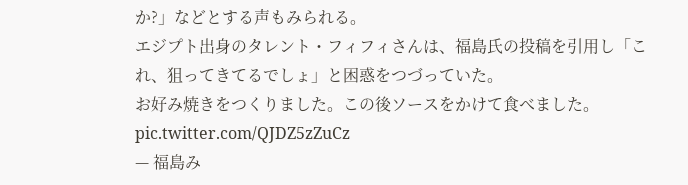か?」などとする声もみられる。
エジプト出身のタレント・フィフィさんは、福島氏の投稿を引用し「これ、狙ってきてるでしょ」と困惑をつづっていた。
お好み焼きをつくりました。この後ソースをかけて食べました。 pic.twitter.com/QJDZ5zZuCz
— 福島み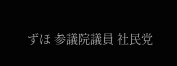ずほ 参議院議員 社民党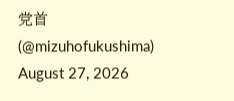党首 (@mizuhofukushima) August 27, 2026